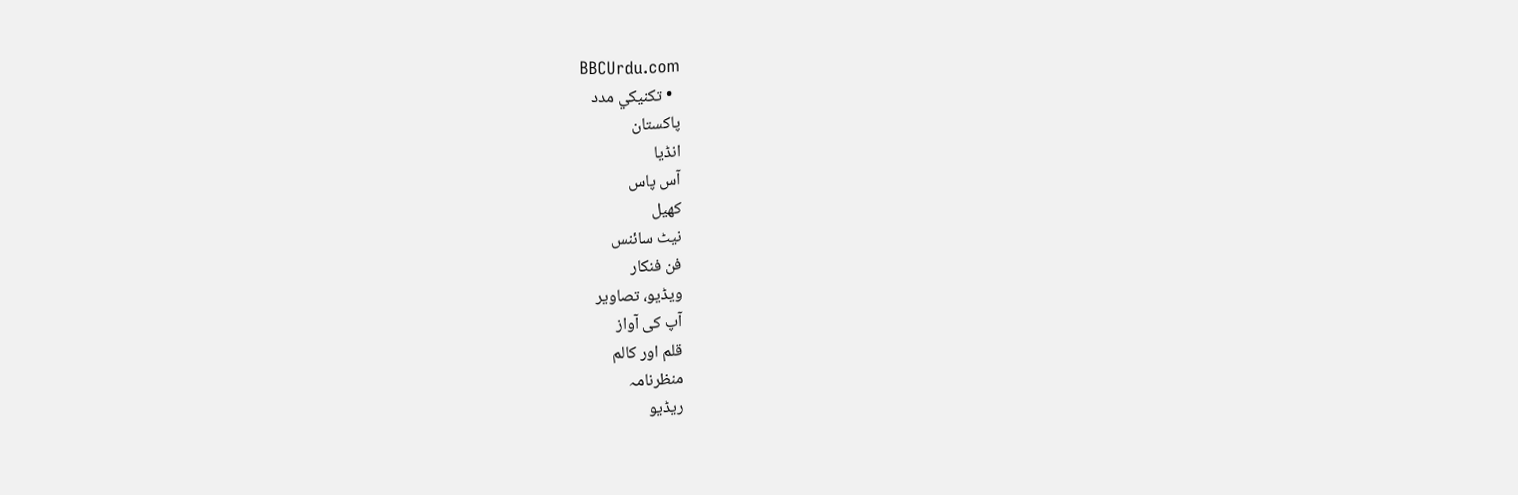BBCUrdu.com
  • تکنيکي مدد
پاکستان
انڈیا
آس پاس
کھیل
نیٹ سائنس
فن فنکار
ویڈیو، تصاویر
آپ کی آواز
قلم اور کالم
منظرنامہ
ریڈیو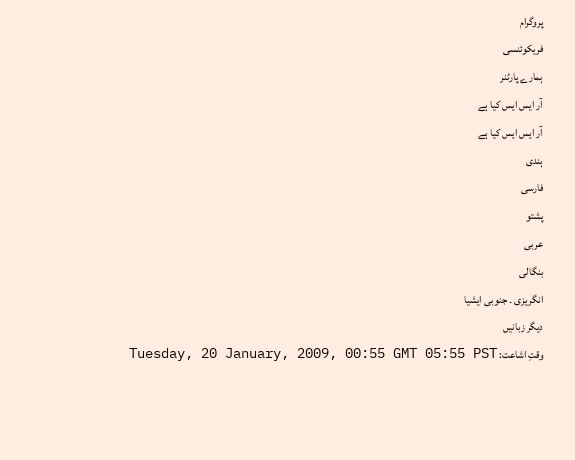پروگرام
فریکوئنسی
ہمارے پارٹنر
آر ایس ایس کیا ہے
آر ایس ایس کیا ہے
ہندی
فارسی
پشتو
عربی
بنگالی
انگریزی ۔ جنوبی ایشیا
دیگر زبانیں
وقتِ اشاعت: Tuesday, 20 January, 2009, 00:55 GMT 05:55 PST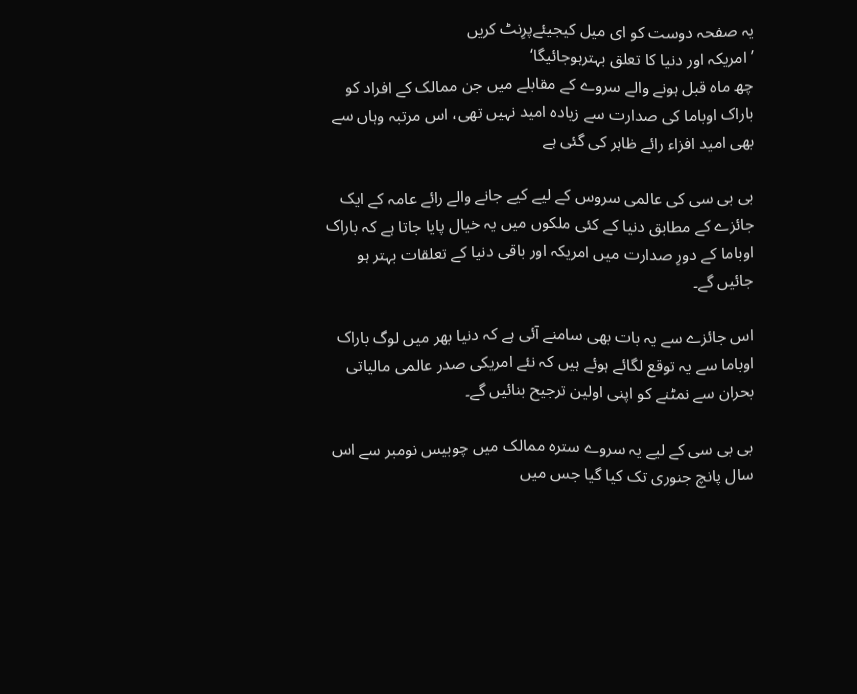یہ صفحہ دوست کو ای میل کیجیئےپرِنٹ کریں
’امریکہ اور دنیا کا تعلق بہترہوجائیگا‘
چھ ماہ قبل ہونے والے سروے کے مقابلے میں جن ممالک کے افراد کو باراک اوباما کی صدارت سے زیادہ امید نہیں تھی، اس مرتبہ وہاں سے بھی امید افزاء رائے ظاہر کی گئی ہے

بی بی سی کی عالمی سروس کے لیے کیے جانے والے رائے عامہ کے ایک جائزے کے مطابق دنیا کے کئی ملکوں میں یہ خیال پایا جاتا ہے کہ باراک اوباما کے دورِ صدارت میں امریکہ اور باقی دنیا کے تعلقات بہتر ہو جائیں گے۔

اس جائزے سے یہ بات بھی سامنے آئی ہے کہ دنیا بھر میں لوگ باراک اوباما سے یہ توقع لگائے ہوئے ہیں کہ نئے امریکی صدر عالمی مالیاتی بحران سے نمٹنے کو اپنی اولین ترجیح بنائیں گے۔

بی بی سی کے لیے یہ سروے سترہ ممالک میں چوبیس نومبر سے اس سال پانچ جنوری تک کیا گیا جس میں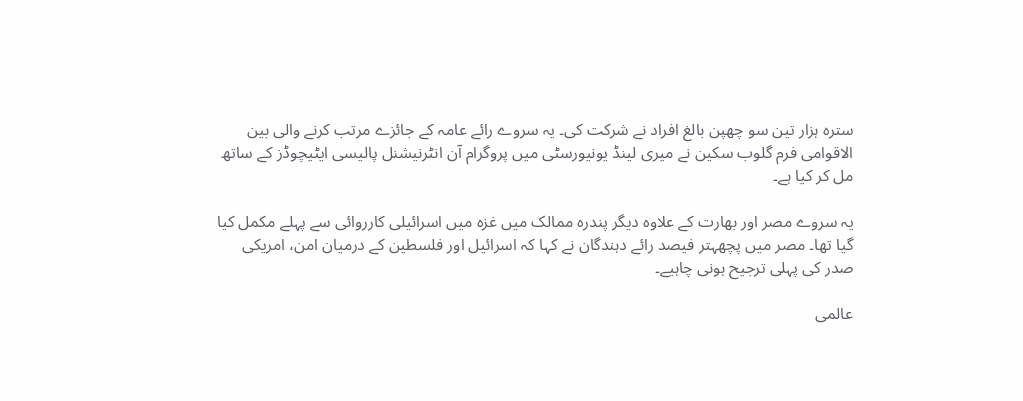سترہ ہزار تین سو چھپن بالغ افراد نے شرکت کی۔ یہ سروے رائے عامہ کے جائزے مرتب کرنے والی بین الاقوامی فرم گلوب سکین نے میری لینڈ یونیورسٹی میں پروگرام آن انٹرنیشنل پالیسی ایٹیچوڈز کے ساتھ مل کر کیا ہے۔

یہ سروے مصر اور بھارت کے علاوہ دیگر پندرہ ممالک میں غزہ میں اسرائیلی کارروائی سے پہلے مکمل کیا گیا تھا۔ مصر میں پچھہتر فیصد رائے دہندگان نے کہا کہ اسرائیل اور فلسطین کے درمیان امن، امریکی صدر کی پہلی ترجیح ہونی چاہیے۔

عالمی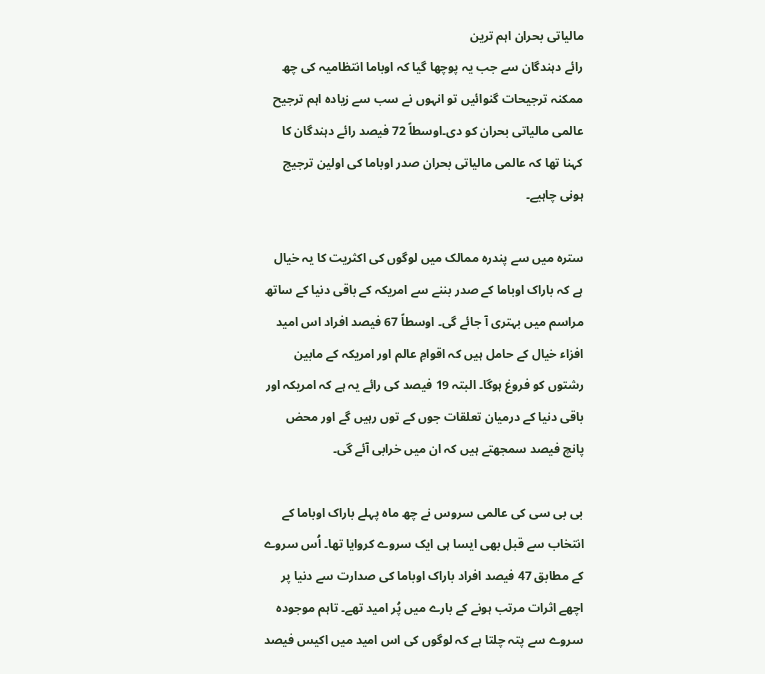مالیاتی بحران اہم ترین
رائے دہندگان سے جب یہ پوچھا گیا کہ اوباما انتظامیہ کی چھ ممکنہ ترجیحات گنوائیں تو انہوں نے سب سے زیادہ اہم ترجیح عالمی مالیاتی بحران کو دی۔اوسطاً 72 فیصد رائے دہندگان کا کہنا تھا کہ عالمی مالیاتی بحران صدر اوباما کی اولین ترجیج ہونی چاہیے۔

سترہ میں سے پندرہ ممالک میں لوگوں کی اکثریت کا یہ خیال ہے کہ باراک اوباما کے صدر بننے سے امریکہ کے باقی دنیا کے ساتھ مراسم میں بہتری آ جائے گی۔ اوسطاً 67 فیصد افراد اس امید افزاء خیال کے حامل ہیں کہ اقوامِ عالم اور امریکہ کے مابین رشتوں کو فروغ ہوگا۔ البتہ 19 فیصد کی رائے یہ ہے کہ امریکہ اور باقی دنیا کے درمیان تعلقات جوں کے توں رہیں گے اور محض پانچ فیصد سمجھتے ہیں کہ ان میں خرابی آئے گی۔

بی بی سی کی عالمی سروس نے چھ ماہ پہلے باراک اوباما کے انتخاب سے قبل بھی ایسا ہی ایک سروے کروایا تھا۔ اُس سروے کے مطابق 47 فیصد افراد باراک اوباما کی صدارت سے دنیا پر اچھے اثرات مرتب ہونے کے بارے میں پُر امید تھے۔ تاہم موجودہ سروے سے پتہ چلتا ہے کہ لوگوں کی اس امید میں اکیس فیصد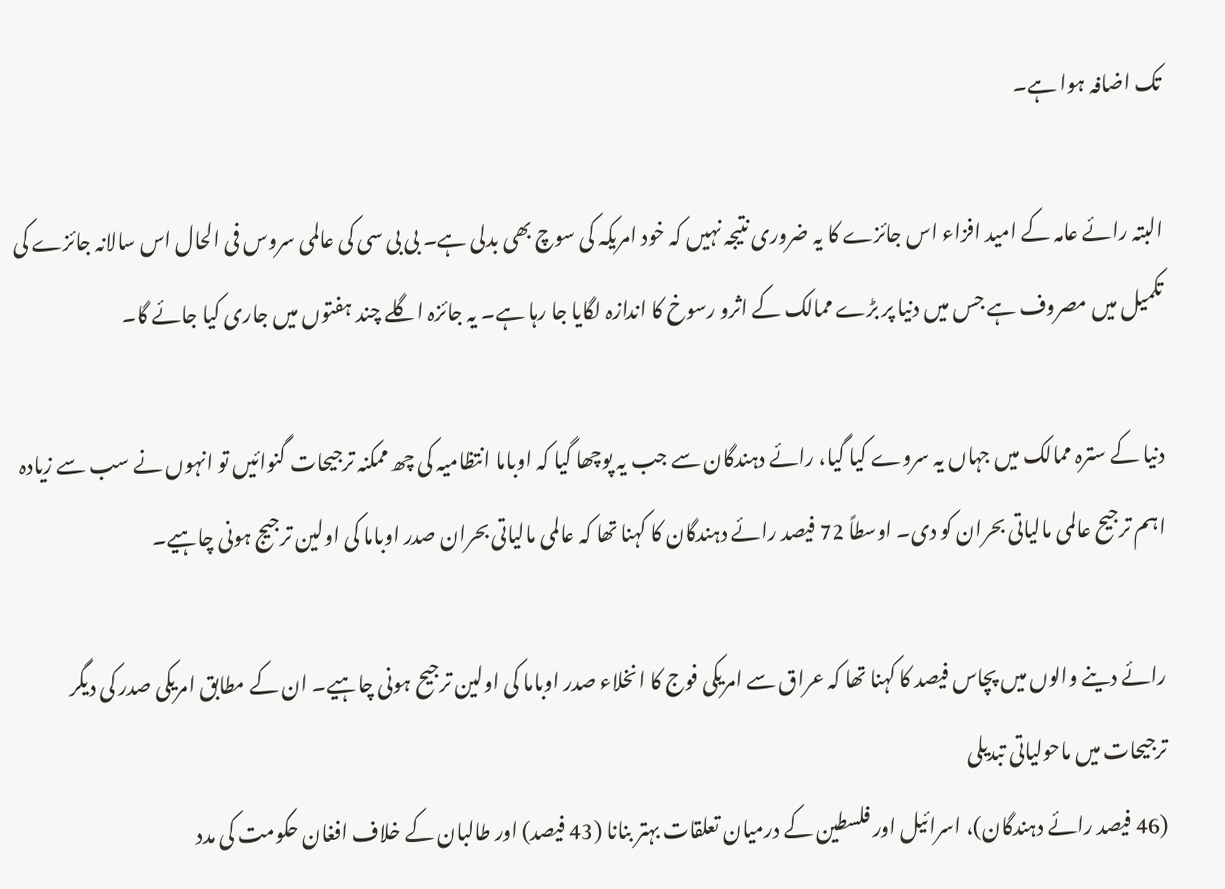تک اضافہ ہوا ہے۔

البتہ رائے عامہ کے امید افزاء اس جائزے کا یہ ضروری نتیجہ نہیں کہ خود امریکہ کی سوچ بھی بدلی ہے۔ بی بی سی کی عالمی سروس فی الحال اس سالانہ جائزے کی تکمیل میں مصروف ہے جس میں دنیا پر بڑے ممالک کے اثرو رسوخ کا اندازہ لگایا جا رہا ہے۔ یہ جائزہ اگلے چند ہفتوں میں جاری کیا جائے گا۔

دنیا کے سترہ ممالک میں جہاں یہ سروے کیا گیا، رائے دہندگان سے جب یہ پوچھا گیا کہ اوباما انتظامیہ کی چھ ممکنہ ترجیحات گنوائیں تو انہوں نے سب سے زیادہ اہم ترجیح عالمی مالیاتی بحران کو دی۔ اوسطاً 72 فیصد رائے دہندگان کا کہنا تھا کہ عالمی مالیاتی بحران صدر اوباما کی اولین ترجیج ہونی چاہیے۔

رائے دینے والوں میں پچاس فیصد کا کہنا تھا کہ عراق سے امریکی فوج کا انخلاء صدر اوباما کی اولین ترجیح ہونی چاہیے۔ ان کے مطابق امریکی صدر کی دیگر ترجیحات میں ماحولیاتی تبدیلی
(46 فیصد رائے دہندگان)، اسرائیل اور فلسطین کے درمیان تعلقات بہتر بنانا (43 فیصد) اور طالبان کے خلاف افغان حکومت کی مدد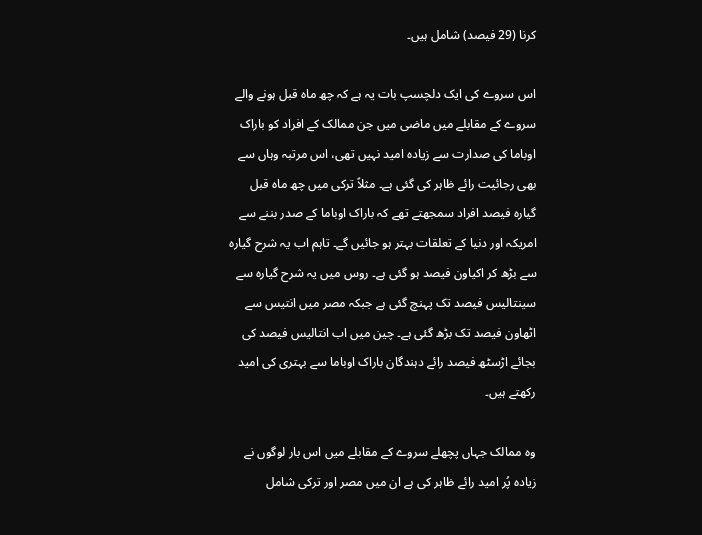کرنا (29 فیصد) شامل ہیں۔

اس سروے کی ایک دلچسپ بات یہ ہے کہ چھ ماہ قبل ہونے والے سروے کے مقابلے میں ماضی میں جن ممالک کے افراد کو باراک اوباما کی صدارت سے زیادہ امید نہیں تھی، اس مرتبہ وہاں سے بھی رجائیت رائے ظاہر کی گئی ہے۔ مثلاً ترکی میں چھ ماہ قبل گیارہ فیصد افراد سمجھتے تھے کہ باراک اوباما کے صدر بننے سے امریکہ اور دنیا کے تعلقات بہتر ہو جائیں گے۔ تاہم اب یہ شرح گیارہ سے بڑھ کر اکیاون فیصد ہو گئی ہے۔ روس میں یہ شرح گیارہ سے سینتالیس فیصد تک پہنچ گئی ہے جبکہ مصر میں انتیس سے اٹھاون فیصد تک بڑھ گئی ہے۔ چین میں اب انتالیس فیصد کی بجائے اڑسٹھ فیصد رائے دہندگان باراک اوباما سے بہتری کی امید رکھتے ہیں۔

وہ ممالک جہاں پچھلے سروے کے مقابلے میں اس بار لوگوں نے زیادہ پُر امید رائے ظاہر کی ہے ان میں مصر اور ترکی شامل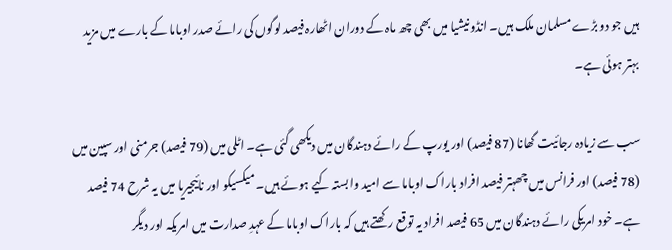ہیں جو دو بڑے مسلمان ملک ہیں۔ انڈونیشیا میں بھی چھ ماہ کے دوران اٹھارہ فیصد لوگوں کی رائے صدر اوباما کے بارے میں مزید بہتر ہوئی ہے۔

سب سے زیادہ رجائیت گھانا (87 فیصد) اور یورپ کے رائے دہندگان میں دیکھی گئی ہے۔ اٹلی میں (79 فیصد) جرمنی اور سپین میں (78 فیصد) اور فرانس میں چھہتر فیصد افراد باراک اوباما سے امید وابستہ کیے ہوئے ہیں۔ میکسیکو اور نائیجیریا میں یہ شرح 74 فیصد ہے۔ خود امریکی رائے دہندگان میں 65 فیصد افراد یہ توقع رکھتے ہیں کہ باراک اوباما کے عہدِ صدارت میں امریکہ اور دیگر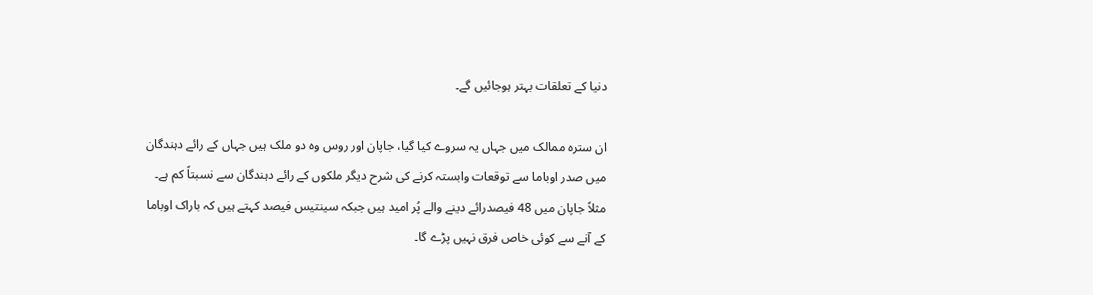دنیا کے تعلقات بہتر ہوجائیں گے۔

ان سترہ ممالک میں جہاں یہ سروے کیا گیا، جاپان اور روس وہ دو ملک ہیں جہاں کے رائے دہندگان میں صدر اوباما سے توقعات وابستہ کرنے کی شرح دیگر ملکوں کے رائے دہندگان سے نسبتاً کم ہے۔ مثلاً جاپان میں 48 فیصدرائے دینے والے پُر امید ہیں جبکہ سینتیس فیصد کہتے ہیں کہ باراک اوباما کے آنے سے کوئی خاص فرق نہیں پڑے گا۔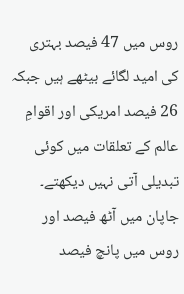روس میں 47 فیصد بہتری کی امید لگائے بیٹھے ہیں جبکہ 26 فیصد امریکی اور اقوامِ عالم کے تعلقات میں کوئی تبدیلی آتی نہیں دیکھتے۔ جاپان میں آٹھ فیصد اور روس میں پانچ فیصد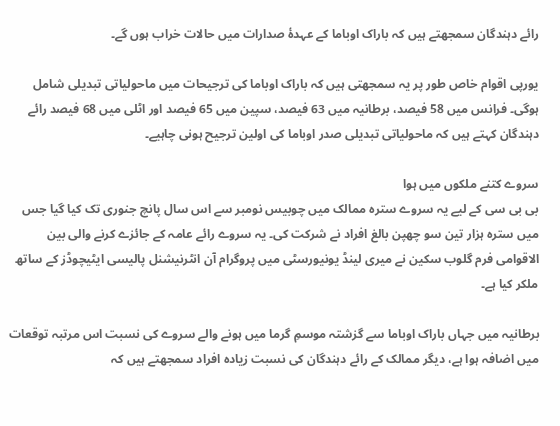رائے دہندگان سمجھتے ہیں کہ باراک اوباما کے عہدۂ صدارات میں حالات خراب ہوں گے۔

یورپی اقوام خاص طور پر یہ سمجھتی ہیں کہ باراک اوباما کی ترجیحات میں ماحولیاتی تبدیلی شامل ہوگی۔ فرانس میں 58 فیصد، برطانیہ میں 63 فیصد، سپین میں 65 فیصد اور اٹلی میں 68 فیصد رائے دہندگان کہتے ہیں کہ ماحولیاتی تبدیلی صدر اوباما کی اولین ترجیح ہونی چاہیے۔

سروے کتنے ملکوں میں ہوا
بی بی سی کے لیے یہ سروے سترہ ممالک میں چوبیس نومبر سے اس سال پانچ جنوری تک کیا گیا جس میں سترہ ہزار تین سو چھپن بالغ افراد نے شرکت کی۔ یہ سروے رائے عامہ کے جائزے کرنے والی بین الاقوامی فرم گلوب سکین نے میری لینڈ یونیورسٹی میں پروگرام آن انٹرنیشنل پالیسی ایٹیچوڈز کے ساتھ ملکر کیا ہے۔

برطانیہ میں جہاں باراک اوباما سے گزشتہ موسمِ گرما میں ہونے والے سروے کی نسبت اس مرتبہ توقعات میں اضافہ ہوا ہے، دیگر ممالک کے رائے دہندگان کی نسبت زیادہ افراد سمجھتے ہیں کہ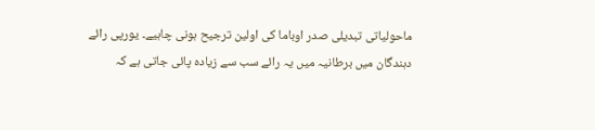ماحولیاتی تبدیلی صدر اوباما کی اولین ترجیح ہونی چاہیے۔ یورپی رائے دہندگان میں برطانیہ میں یہ رائے سب سے زیادہ پائی جاتی ہے کہ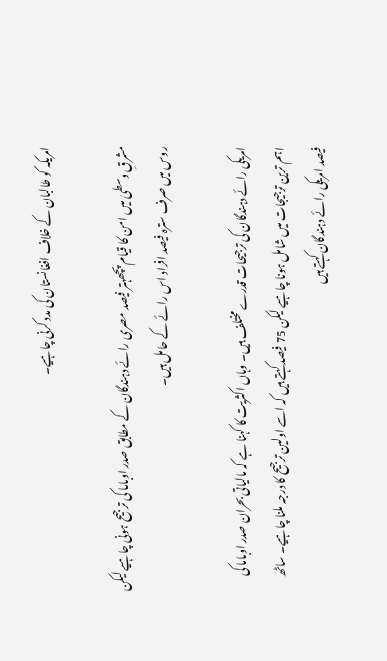امریکہ کو طالبان کے خلاف افغانستان کی مدد کرنی چاہیے۔

مشرقِ وسطیٰ میں امن کا قیام پچھہتر فیصد مصری رائے دہندگان کے مطابق صدر اوباما کی ترجیح ہونی چاہیے لیکن روس میں صرف سترہ فیصد افراد اس رائے کے حامل ہیں۔

امریکی رائے دہندگان کی ترجیحات قدرے مختلف ہیں۔ وہاں اکثریت کا کہنا ہے کہ مالیاتی بحران صدر اوباما کی اہم ترین ترجیجات میں شامل ہونا چاہیے لیکن 75 فیصد کہتے ہیں کہ اسے اولین ترجیح کا درجہ ملنا چاہیے۔ ساٹھ فیصد امریکی رائے دہندگان کہتے ہیں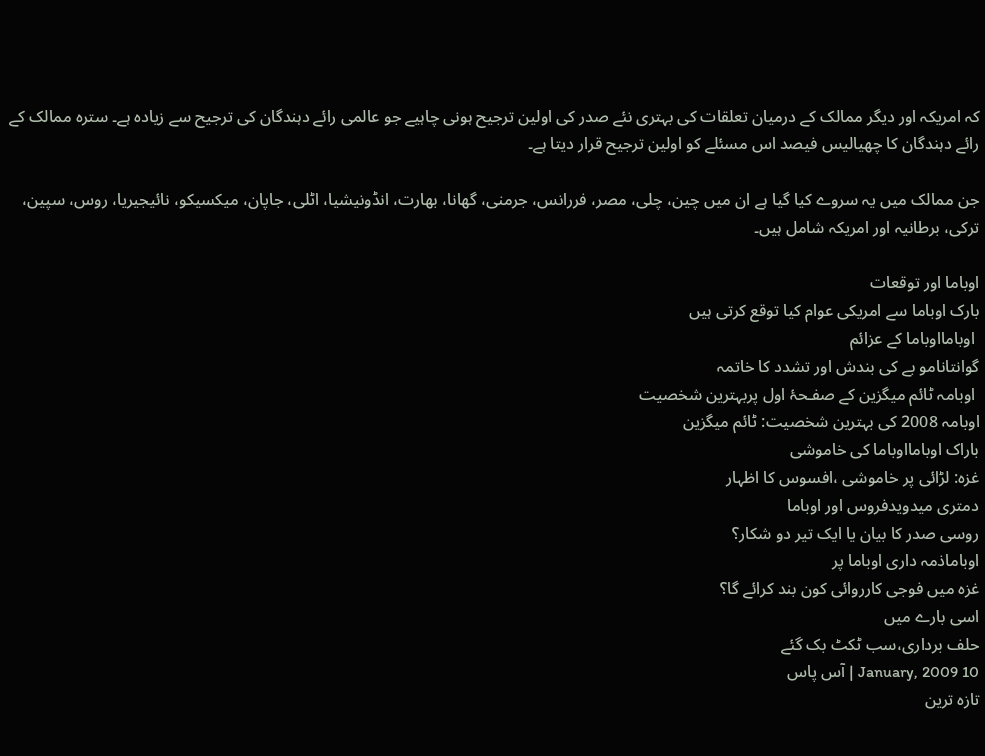کہ امریکہ اور دیگر ممالک کے درمیان تعلقات کی بہتری نئے صدر کی اولین ترجیح ہونی چاہیے جو عالمی رائے دہندگان کی ترجیح سے زیادہ ہے۔ سترہ ممالک کے رائے دہندگان کا چھیالیس فیصد اس مسئلے کو اولین ترجیح قرار دیتا ہے۔

جن ممالک میں یہ سروے کیا گیا ہے ان میں چین، چلی، مصر، فررانس، جرمنی، گھانا، بھارت، انڈونیشیا، اٹلی، جاپان، میکسیکو، نائیجیریا، روس، سپین، ترکی، برطانیہ اور امریکہ شامل ہیں۔

اوباما اور توقعات
بارک اوباما سے امریکی عوام کیا توقع کرتی ہیں
 اوبامااوباما کے عزائم
گوانتانامو بے کی بندش اور تشدد کا خاتمہ
 اوبامہ ٹائم میگزین کے صفـحۂ اول پربہترین شخصیت
اوبامہ 2008 کی بہترین شخصیت: ٹائم میگزین
باراک اوبامااوباما کی خاموشی
غزہ: لڑائی پر خاموشی ،افسوس کا اظہار
دمتری میدویدفروس اور اوباما
روسی صدر کا بیان یا ایک تیر دو شکار؟
اوباماذمہ داری اوباما پر
غزہ میں فوجی کارروائی کون بند کرائے گا؟
اسی بارے میں
حلف برداری،سب ٹکٹ بک گئے
10 January, 2009 | آس پاس
تازہ ترین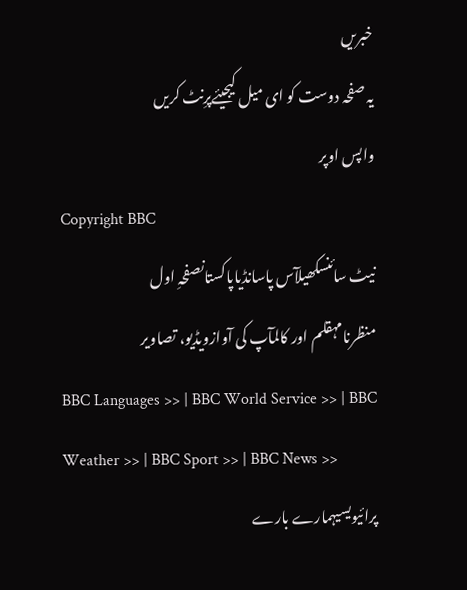خبریں
یہ صفحہ دوست کو ای میل کیجیئےپرِنٹ کریں
واپس اوپر
Copyright BBC
نیٹ سائنسکھیلآس پاسانڈیاپاکستانصفحہِ اول
منظرنامہقلم اور کالمآپ کی آوازویڈیو، تصاویر
BBC Languages >> | BBC World Service >> | BBC Weather >> | BBC Sport >> | BBC News >>
پرائیویسیہمارے بارے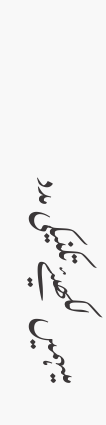میںہمیں لکھیئےتکنیکی مدد